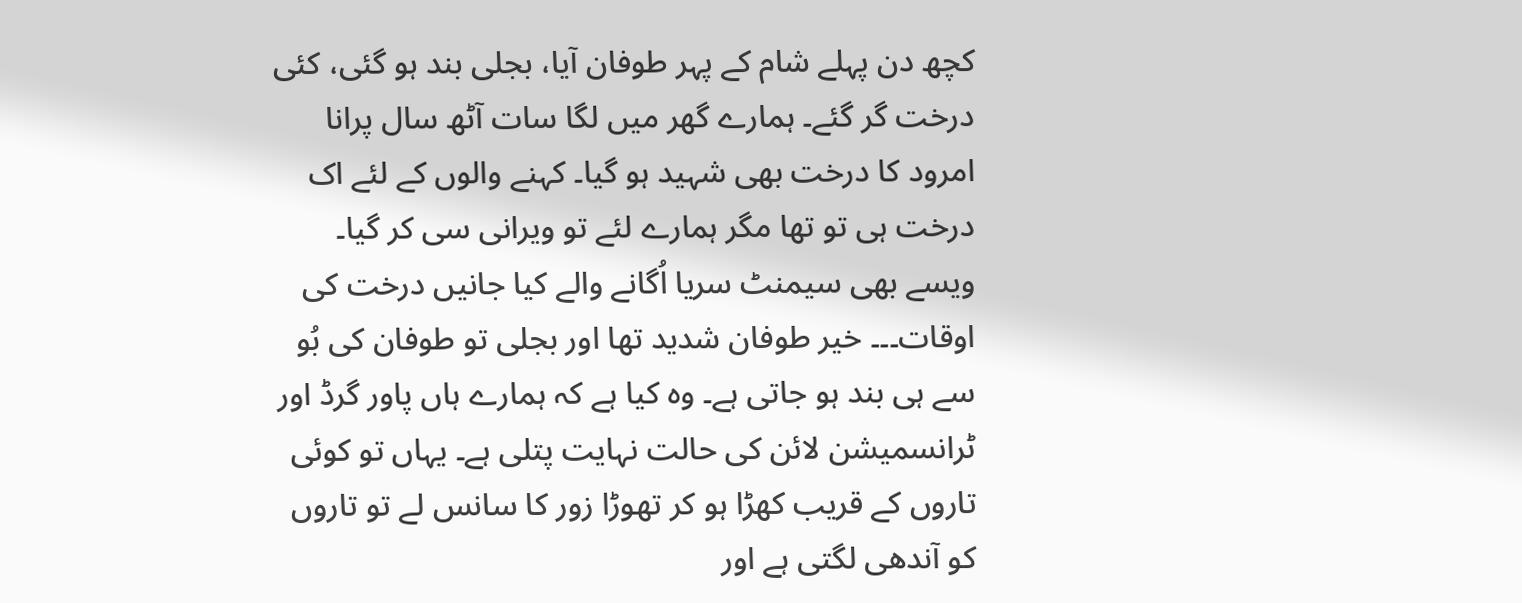کچھ دن پہلے شام کے پہر طوفان آیا، بجلی بند ہو گئی، کئی درخت گر گئے۔ ہمارے گھر میں لگا سات آٹھ سال پرانا امرود کا درخت بھی شہید ہو گیا۔ کہنے والوں کے لئے اک درخت ہی تو تھا مگر ہمارے لئے تو ویرانی سی کر گیا۔ ویسے بھی سیمنٹ سریا اُگانے والے کیا جانیں درخت کی اوقات۔۔۔ خیر طوفان شدید تھا اور بجلی تو طوفان کی بُو سے ہی بند ہو جاتی ہے۔ وہ کیا ہے کہ ہمارے ہاں پاور گرڈ اور ٹرانسمیشن لائن کی حالت نہایت پتلی ہے۔ یہاں تو کوئی تاروں کے قریب کھڑا ہو کر تھوڑا زور کا سانس لے تو تاروں کو آندھی لگتی ہے اور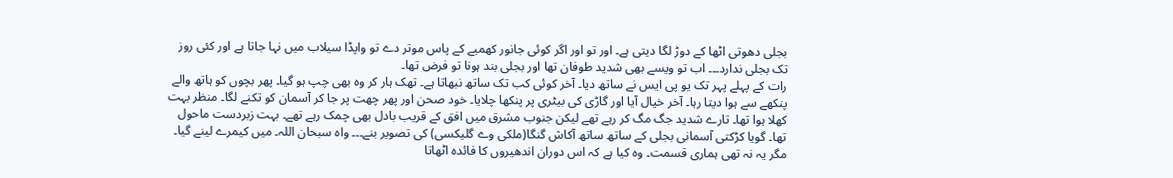بجلی دھوتی اٹھا کے دوڑ لگا دیتی ہے۔ اور تو اور اگر کوئی جانور کھمبے کے پاس موتر دے تو واپڈا سیلاب میں نہا جاتا ہے اور کئی روز تک بجلی ندارد۔۔۔ اب تو ویسے بھی شدید طوفان تھا اور بجلی بند ہونا تو فرض تھا۔
رات کے پہلے پہر تک یو پی ایس نے ساتھ دیا۔ آخر کوئی کب تک ساتھ نبھاتا ہے۔ تھک ہار کر وہ بھی چپ ہو گیا۔ پھر بچوں کو ہاتھ والے پنکھے سے ہوا دیتا رہا۔ آخر خیال آیا اور گاڑی کی بیٹری پر پنکھا چلایا۔ خود صحن اور پھر چھت پر جا کر آسمان کو تکنے لگا۔ منظر بہت کھلا ہوا تھا۔ تارے شدید جگ مگ کر رہے تھے لیکن جنوب مشرق میں افق کے قریب بادل بھی چمک رہے تھے۔ بہت زبردست ماحول تھا۔ گویا کڑکتی آسمانی بجلی کے ساتھ ساتھ آکاش گنگا(ملکی وے گلیکسی) کی تصویر بنے۔۔۔ واہ سبحان اللہ۔ میں کیمرے لینے گیا۔ مگر یہ نہ تھی ہماری قسمت۔ وہ کیا ہے کہ اس دوران اندھیروں کا فائدہ اٹھاتا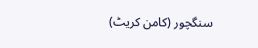سنگچور (کامن کریٹ)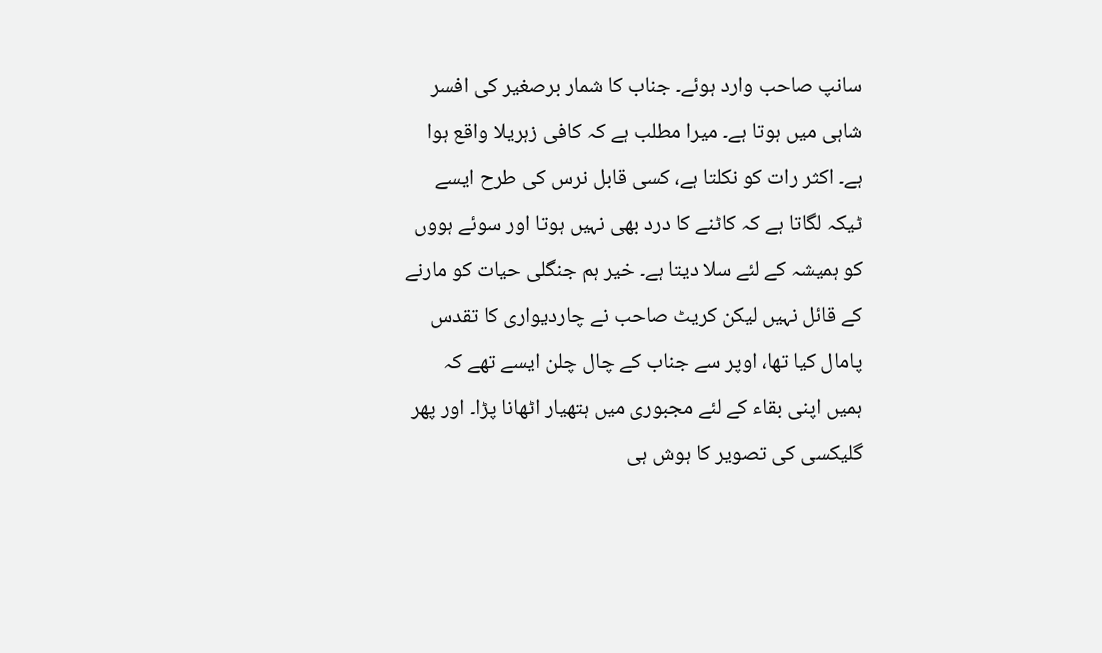سانپ صاحب وارد ہوئے۔ جناب کا شمار برصغیر کی افسر شاہی میں ہوتا ہے۔ میرا مطلب ہے کہ کافی زہریلا واقع ہوا ہے۔ اکثر رات کو نکلتا ہے، کسی قابل نرس کی طرح ایسے ٹیکہ لگاتا ہے کہ کاٹنے کا درد بھی نہیں ہوتا اور سوئے ہووں کو ہمیشہ کے لئے سلا دیتا ہے۔ خیر ہم جنگلی حیات کو مارنے کے قائل نہیں لیکن کریٹ صاحب نے چاردیواری کا تقدس پامال کیا تھا، اوپر سے جناب کے چال چلن ایسے تھے کہ ہمیں اپنی بقاء کے لئے مجبوری میں ہتھیار اٹھانا پڑا۔ اور پھر گلیکسی کی تصویر کا ہوش ہی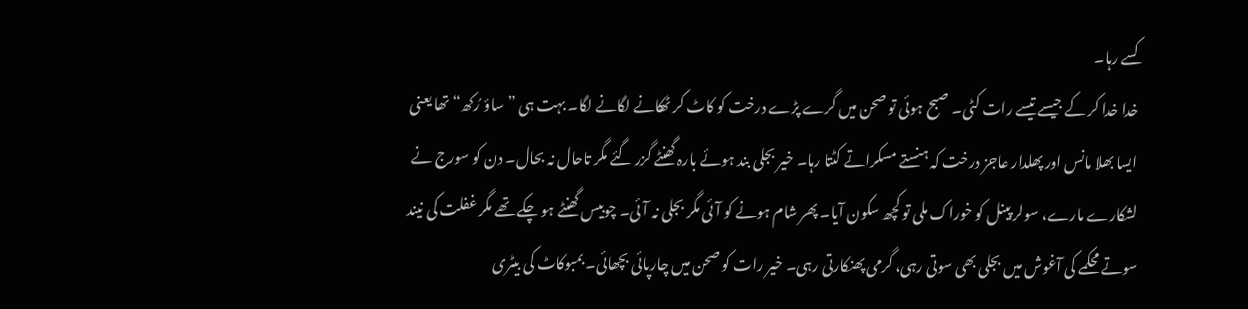کسے رہا۔
خدا خدا کر کے جیسے تیسے رات کٹی۔ صبح ہوئی تو صحن میں گرے پڑے درخت کو کاٹ کر ٹھکانے لگانے لگا۔ بہت ہی ”ساؤ رُکھ“ تھا یعنی ایسا بھلا مانس اور پھلدار عاجز درخت کہ ہنستے مسکراتے کٹتا رہا۔ خیر بجلی بند ہوئے بارہ گھنٹے گزر گئے مگر تاحال نہ بحال۔ دن کو سورج نے لشکارے مارے، سولر پینل کو خوراک ملی تو کچھ سکون آیا۔ پھر شام ہونے کو آئی مگر بجلی نہ آئی۔ چوبیس گھنٹے ہو چکے تھے مگر غفلت کی نیند سوتے محکمے کی آغوش میں بجلی بھی سوتی رہی، گرمی پھنکارتی رہی۔ خیر رات کو صحن میں چارپائی بچھائی۔ بمبوکاٹ کی بیٹری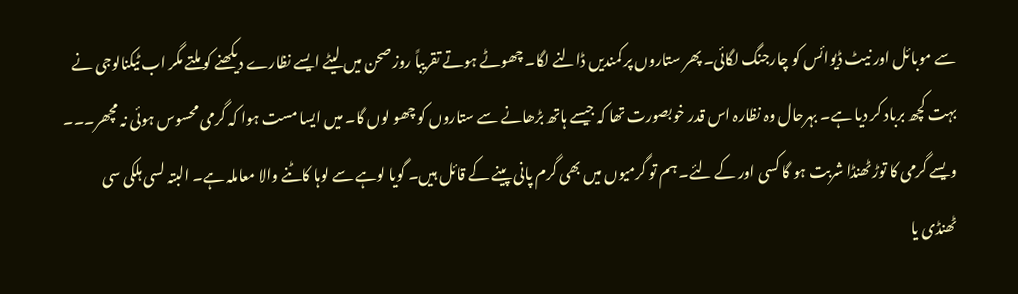سے موبائل اور نیٹ ڈیوائس کو چارجنگ لگائی۔ پھر ستاروں پر کمندیں ڈالنے لگا۔ چھوٹے ہوتے تقریباً روز صحن میں لیٹے ایسے نظارے دیکھنے کو ملتے مگر اب ٹیکنالوجی نے بہت کچھ برباد کر دیا ہے۔ بہرحال وہ نظارہ اس قدر خوبصورت تھا کہ جیسے ہاتھ بڑھانے سے ستاروں کو چھو لوں گا۔ میں ایسا مست ہوا کہ گرمی محسوس ہوئی نہ مچھر۔۔۔ ویسے گرمی کا توڑ ٹھنڈا شربت ہو گا کسی اور کے لئے۔ ہم تو گرمیوں میں بھی گرم پانی پینے کے قائل ہیں۔ گویا لوہے سے لوہا کاٹنے والا معاملہ ہے۔ البتہ لسی ہلکی سی ٹھنڈی یا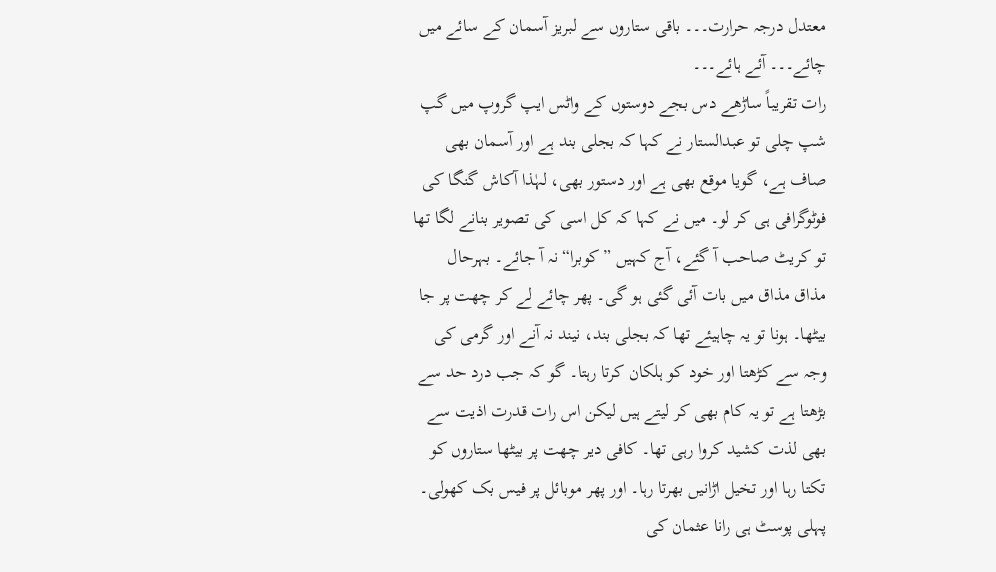معتدل درجہ حرارت۔۔۔ باقی ستاروں سے لبریز آسمان کے سائے میں چائے۔۔۔ آئے ہائے۔۔۔
رات تقریباً ساڑھے دس بجے دوستوں کے واٹس ایپ گروپ میں گپ شپ چلی تو عبدالستار نے کہا کہ بجلی بند ہے اور آسمان بھی صاف ہے، گویا موقع بھی ہے اور دستور بھی، لہٰذا آکاش گنگا کی فوٹوگرافی ہی کر لو۔ میں نے کہا کہ کل اسی کی تصویر بنانے لگا تھا تو کریٹ صاحب آ گئے، آج کہیں ”کوبرا“ نہ آ جائے۔ بہرحال مذاق مذاق میں بات آئی گئی ہو گی۔ پھر چائے لے کر چھت پر جا بیٹھا۔ ہونا تو یہ چاہیئے تھا کہ بجلی بند، نیند نہ آنے اور گرمی کی وجہ سے کڑھتا اور خود کو ہلکان کرتا رہتا۔ گو کہ جب درد حد سے بڑھتا ہے تو یہ کام بھی کر لیتے ہیں لیکن اس رات قدرت اذیت سے بھی لذت کشید کروا رہی تھا۔ کافی دیر چھت پر بیٹھا ستاروں کو تکتا رہا اور تخیل اڑانیں بھرتا رہا۔ اور پھر موبائل پر فیس بک کھولی۔ پہلی پوسٹ ہی رانا عثمان کی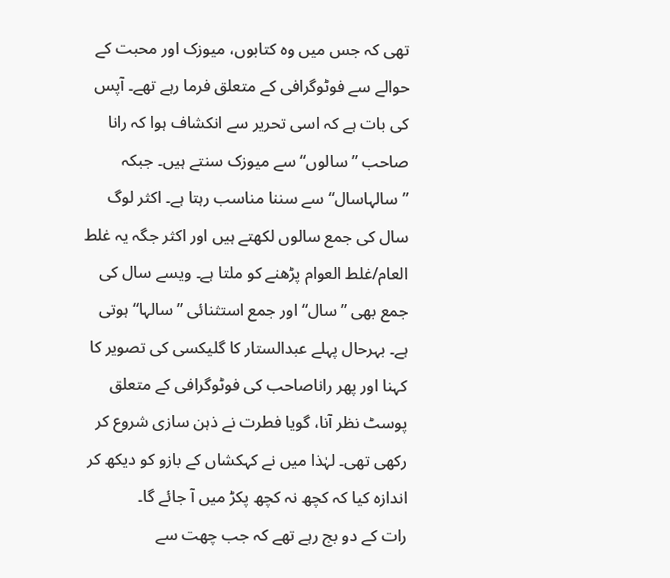تھی کہ جس میں وہ کتابوں، میوزک اور محبت کے حوالے سے فوٹوگرافی کے متعلق فرما رہے تھے۔ آپس کی بات ہے کہ اسی تحریر سے انکشاف ہوا کہ رانا صاحب ”سالوں“ سے میوزک سنتے ہیں۔ جبکہ ”سالہاسال“ سے سننا مناسب رہتا ہے۔ اکثر لوگ سال کی جمع سالوں لکھتے ہیں اور اکثر جگہ یہ غلط العام/غلط العوام پڑھنے کو ملتا ہے۔ ویسے سال کی جمع بھی ”سال“ اور جمع استثنائی ”سالہا“ ہوتی ہے۔ بہرحال پہلے عبدالستار کا گلیکسی کی تصویر کا کہنا اور پھر راناصاحب کی فوٹوگرافی کے متعلق پوسٹ نظر آنا، گویا فطرت نے ذہن سازی شروع کر رکھی تھی۔ لہٰذا میں نے کہکشاں کے بازو کو دیکھ کر اندازہ کیا کہ کچھ نہ کچھ پکڑ میں آ جائے گا۔
رات کے دو بج رہے تھے کہ جب چھت سے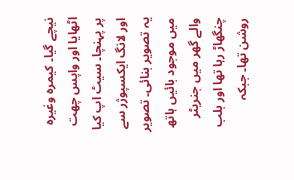نیچے گیا۔ کیمرہ وغیرہ اٹھایا اور واپس چھت پر پہنچا۔ سیٹ اپ کیا اور لانگ ایکسپوژر سے یہ تصویر بنائی۔ تصویر میں موجود بائیں ہاتھ والے گھر میں جنریٹر چنگھاڑ رہا تھا اور بلب روشن تھا۔ جبکہ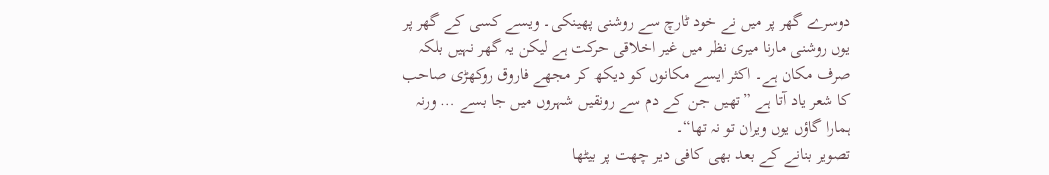دوسرے گھر پر میں نے خود ٹارچ سے روشنی پھینکی۔ ویسے کسی کے گھر پر یوں روشنی مارنا میری نظر میں غیر اخلاقی حرکت ہے لیکن یہ گھر نہیں بلکہ صرف مکان ہے۔ اکثر ایسے مکانوں کو دیکھ کر مجھے فاروق روکھڑی صاحب کا شعر یاد آتا ہے ”تھیں جن کے دم سے رونقیں شہروں میں جا بسے … ورنہ ہمارا گاؤں یوں ویران تو نہ تھا“۔
تصویر بنانے کے بعد بھی کافی دیر چھت پر بیٹھا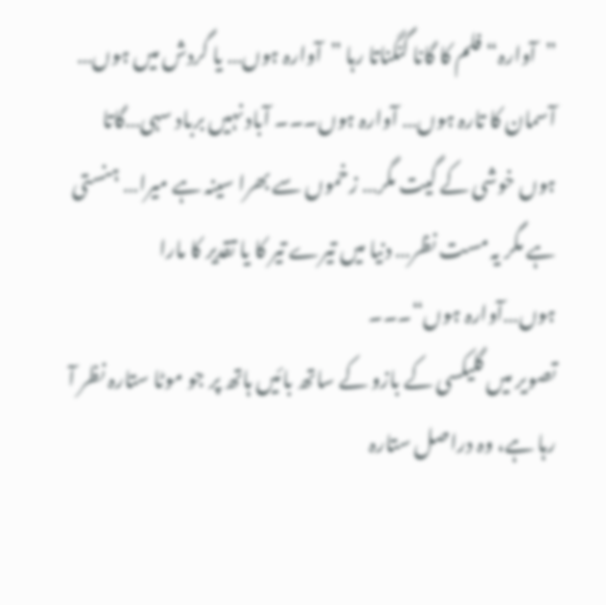”آوارہ“ فلم کا گانا گنگناتا رہا ”آوارہ ہوں… یا گردش میں ہوں… آسمان کا تارہ ہوں… آوارہ ہوں۔۔۔ آباد نہیں برباد سہی…گاتا ہوں خوشی کے گیت مگر… زخموں سے بھرا سینہ ہے میرا… ہنستی ہے مگر یہ مست نظر… دنیا میں تیرے تیر کا یا تقدیر کا مارا ہوں…آوارہ ہوں“۔۔۔
تصویر میں گلیکسی کے بازو کے ساتھ بائیں ہاتھ پر جو موٹا ستارہ نظر آ رہا ہے، وہ دراصل ستارہ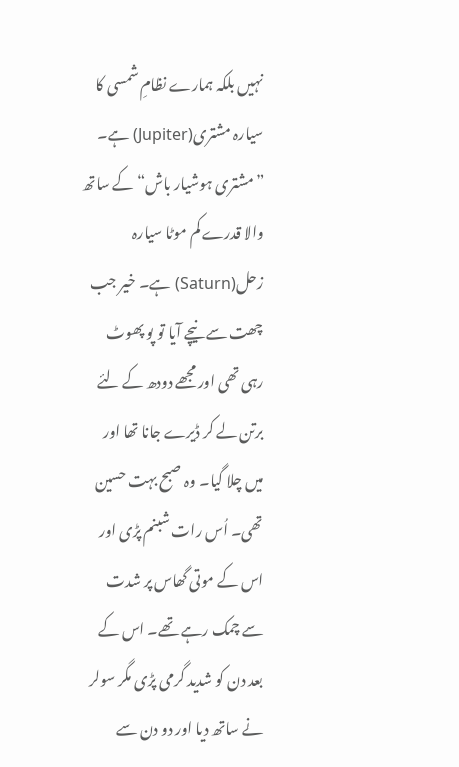نہیں بلکہ ہمارے نظامِ شمسی کا سیارہ مشتری(Jupiter) ہے۔ ”مشتری ہوشیار باش“ کے ساتھ والا قدرے کم موٹا سیارہ زحل(Saturn) ہے۔ خیر جب چھت سے نیچے آیا تو پو پھوٹ رہی تھی اور مجھے دودھ کے لئے برتن لے کر ڈیرے جانا تھا اور میں چلا گیا۔ وہ صبح بہت حسین تھی۔ اُس رات شبنم پڑی اور اس کے موتی گھاس پر شدت سے چمک رہے تھے۔ اس کے بعد دن کو شدید گرمی پڑی مگر سولر نے ساتھ دیا اور دو دن سے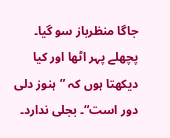جاگا منظرباز سو گیا۔ پچھلے پہر اٹھا اور کیا دیکھتا ہوں کہ ”ہنوز دلی دور است“۔ بجلی ندارد۔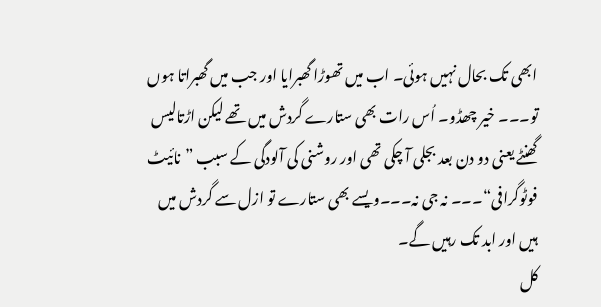ابھی تک بحال نہیں ہوئی۔ اب میں تھوڑا گھبرایا اور جب میں گھبراتا ہوں تو۔۔۔ خیر چھڈو۔ اُس رات بھی ستارے گردش میں تھے لیکن اڑتالیس گھنٹے یعنی دو دن بعد بجلی آ چکی تھی اور روشنی کی آلودگی کے سبب ”نائیٹ فوٹوگرافی“۔۔۔ نہ جی نہ۔۔۔ویسے بھی ستارے تو ازل سے گردش میں ہیں اور ابد تک رہیں گے۔
کل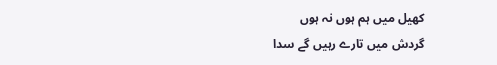کھیل میں ہم ہوں نہ ہوں
گردش میں تارے رہیں گے سدا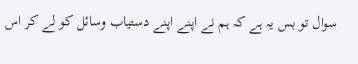سوال تو بس یہ ہے کہ ہم نے اپنے اپنے دستیاب وسائل کو لے کر اس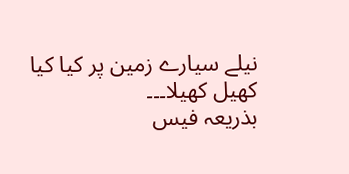نیلے سیارے زمین پر کیا کیا کھیل کھیلا۔۔۔
بذریعہ فیس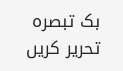بک تبصرہ تحریر کریں